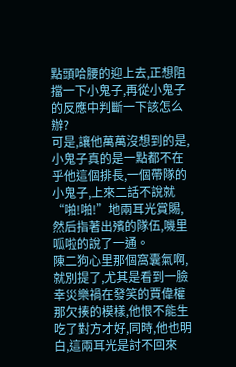點頭哈腰的迎上去,正想阻擋一下小鬼子,再從小鬼子的反應中判斷一下該怎么辦?
可是,讓他萬萬沒想到的是,小鬼子真的是一點都不在乎他這個排長,一個帶隊的小鬼子,上來二話不說就“啪!啪!”地兩耳光賞賜,然后指著出殯的隊伍,嘰里呱啦的說了一通。
陳二狗心里那個窩囊氣啊,就別提了,尤其是看到一臉幸災樂禍在發笑的賈偉權那欠揍的模樣,他恨不能生吃了對方才好,同時,他也明白,這兩耳光是討不回來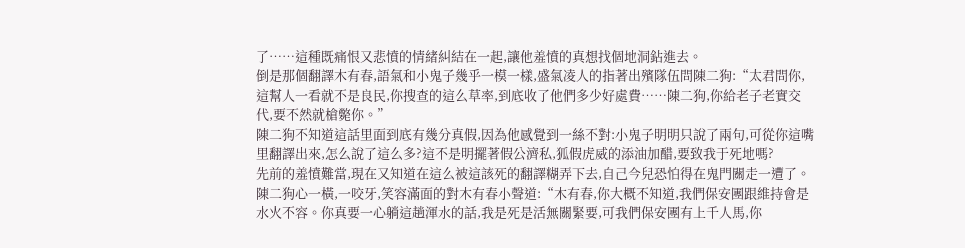了……這種既痛恨又悲憤的情緒糾結在一起,讓他羞憤的真想找個地洞鉆進去。
倒是那個翻譯木有春,語氣和小鬼子幾乎一模一樣,盛氣凌人的指著出殯隊伍問陳二狗:“太君問你,這幫人一看就不是良民,你搜查的這么草率,到底收了他們多少好處費……陳二狗,你給老子老實交代,要不然就槍斃你。”
陳二狗不知道這話里面到底有幾分真假,因為他感覺到一絲不對:小鬼子明明只說了兩句,可從你這嘴里翻譯出來,怎么說了這么多?這不是明擺著假公濟私,狐假虎威的添油加醋,要致我于死地嗎?
先前的羞憤難當,現在又知道在這么被這該死的翻譯糊弄下去,自己今兒恐怕得在鬼門關走一遭了。
陳二狗心一橫,一咬牙,笑容滿面的對木有春小聲道:“木有春,你大概不知道,我們保安團跟維持會是水火不容。你真要一心躺這趟渾水的話,我是死是活無關緊要,可我們保安團有上千人馬,你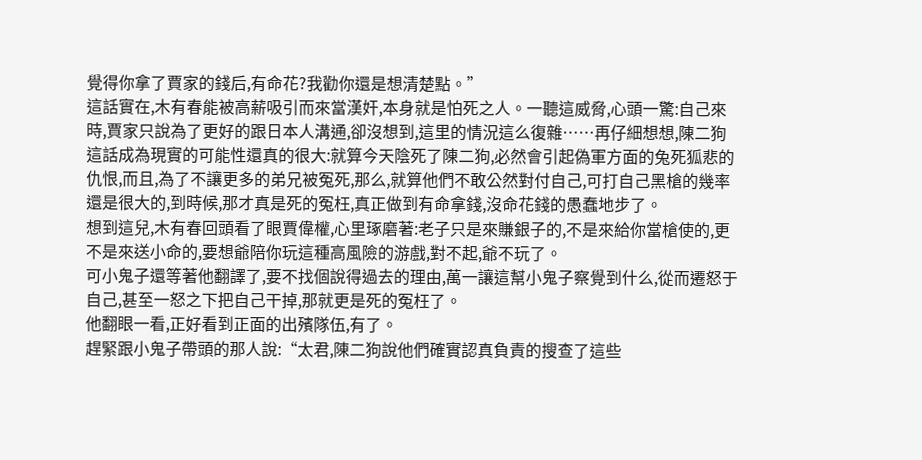覺得你拿了賈家的錢后,有命花?我勸你還是想清楚點。”
這話實在,木有春能被高薪吸引而來當漢奸,本身就是怕死之人。一聽這威脅,心頭一驚:自己來時,賈家只說為了更好的跟日本人溝通,卻沒想到,這里的情況這么復雜……再仔細想想,陳二狗這話成為現實的可能性還真的很大:就算今天陰死了陳二狗,必然會引起偽軍方面的兔死狐悲的仇恨,而且,為了不讓更多的弟兄被冤死,那么,就算他們不敢公然對付自己,可打自己黑槍的幾率還是很大的,到時候,那才真是死的冤枉,真正做到有命拿錢,沒命花錢的愚蠢地步了。
想到這兒,木有春回頭看了眼賈偉權,心里琢磨著:老子只是來賺銀子的,不是來給你當槍使的,更不是來送小命的,要想爺陪你玩這種高風險的游戲,對不起,爺不玩了。
可小鬼子還等著他翻譯了,要不找個說得過去的理由,萬一讓這幫小鬼子察覺到什么,從而遷怒于自己,甚至一怒之下把自己干掉,那就更是死的冤枉了。
他翻眼一看,正好看到正面的出殯隊伍,有了。
趕緊跟小鬼子帶頭的那人說:“太君,陳二狗說他們確實認真負責的搜查了這些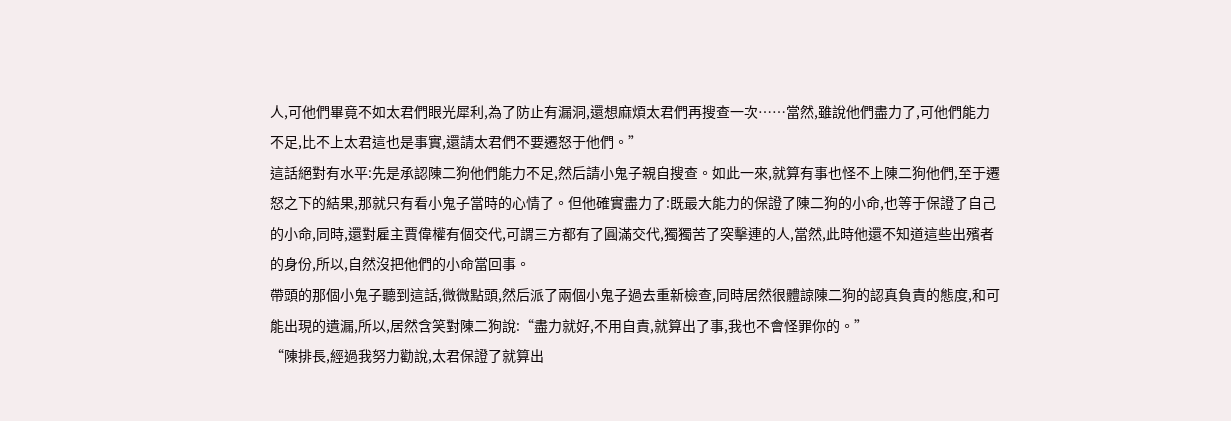人,可他們畢竟不如太君們眼光犀利,為了防止有漏洞,還想麻煩太君們再搜查一次……當然,雖說他們盡力了,可他們能力不足,比不上太君這也是事實,還請太君們不要遷怒于他們。”
這話絕對有水平:先是承認陳二狗他們能力不足,然后請小鬼子親自搜查。如此一來,就算有事也怪不上陳二狗他們,至于遷怒之下的結果,那就只有看小鬼子當時的心情了。但他確實盡力了:既最大能力的保證了陳二狗的小命,也等于保證了自己的小命,同時,還對雇主賈偉權有個交代,可謂三方都有了圓滿交代,獨獨苦了突擊連的人,當然,此時他還不知道這些出殯者的身份,所以,自然沒把他們的小命當回事。
帶頭的那個小鬼子聽到這話,微微點頭,然后派了兩個小鬼子過去重新檢查,同時居然很體諒陳二狗的認真負責的態度,和可能出現的遺漏,所以,居然含笑對陳二狗說:“盡力就好,不用自責,就算出了事,我也不會怪罪你的。”
“陳排長,經過我努力勸說,太君保證了就算出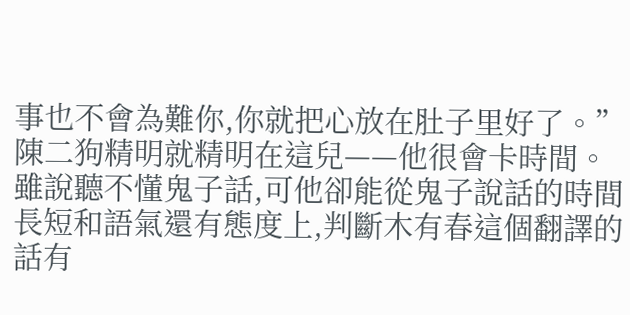事也不會為難你,你就把心放在肚子里好了。”
陳二狗精明就精明在這兒——他很會卡時間。雖說聽不懂鬼子話,可他卻能從鬼子說話的時間長短和語氣還有態度上,判斷木有春這個翻譯的話有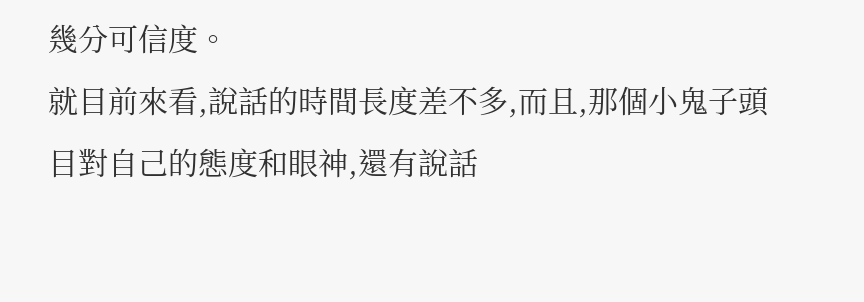幾分可信度。
就目前來看,說話的時間長度差不多,而且,那個小鬼子頭目對自己的態度和眼神,還有說話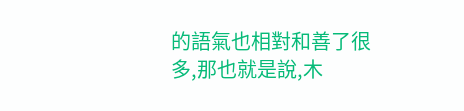的語氣也相對和善了很多,那也就是說,木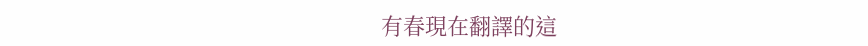有春現在翻譯的這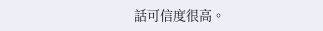話可信度很高。